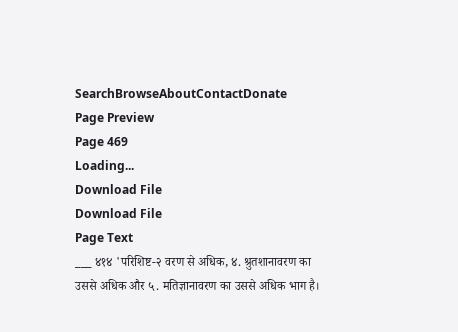SearchBrowseAboutContactDonate
Page Preview
Page 469
Loading...
Download File
Download File
Page Text
___ ४१४ 'परिशिष्ट-२ वरण से अधिक, ४. श्रुतशानावरण का उससे अधिक और ५. मतिज्ञानावरण का उससे अधिक भाग है।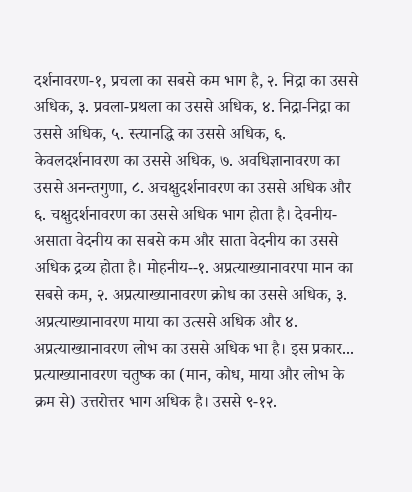दर्शनावरण-१, प्रचला का सबसे कम भाग है, २. निद्रा का उससे अधिक, ३. प्रवला-प्रथला का उससे अधिक, ४. निद्रा-निद्रा का उससे अधिक, ५. स्त्यानद्धि का उससे अधिक, ६. केवलदर्शनावरण का उससे अधिक, ७. अवधिज्ञानावरण का उससे अनन्तगुणा, ८. अचक्षुदर्शनावरण का उससे अधिक और ६. चक्षुदर्शनावरण का उससे अधिक भाग होता है। देवनीय-असाता वेदनीय का सबसे कम और साता वेदनीय का उससे अधिक द्रव्य होता है। मोहनीय--१. अप्रत्याख्यानावरपा मान का सबसे कम, २. अप्रत्याख्यानावरण क्रोध का उससे अधिक, ३. अप्रत्याख्यानावरण माया का उत्ससे अधिक और ४. अप्रत्याख्यानावरण लोभ का उससे अधिक भा है। इस प्रकार... प्रत्याख्यानावरण चतुष्क का (मान, कोध, माया और लोभ के क्रम से) उत्तरोत्तर भाग अधिक है। उससे ९-१२.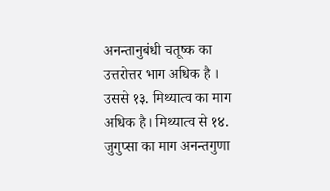अनन्तानुबंधी चतूष्क का उत्तरोत्तर भाग अधिक है । उससे १३. मिथ्यात्व का माग अधिक है। मिथ्यात्व से १४. जुगुप्सा का माग अनन्तगुणा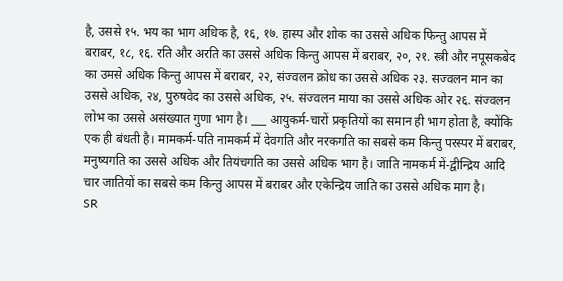है, उससे १५. भय का भाग अधिक है, १६, १७. हास्प और शोक का उससे अधिक फिन्तु आपस में बराबर, १८, १६. रति और अरति का उससे अधिक किन्तु आपस में बराबर, २०, २१. स्त्री और नपूसकबेद का उमसे अधिक किन्तु आपस में बराबर, २२, संज्वलन क्रोध का उससे अधिक २३. सज्वलन मान का उससे अधिक, २४, पुरुषवेद का उससे अधिक, २५. संज्वलन माया का उससे अधिक ओर २६. संज्वलन लोभ का उससे असंख्यात गुणा भाग है। ___ आयुकर्म-चारों प्रकृतियों का समान ही भाग होता है, क्योंकि एक ही बंधती है। मामकर्म-पति नामकर्म में देवगति और नरकगति का सबसे कम किन्तु परस्पर में बराबर, मनुष्यगति का उससे अधिक और तियंचगति का उससे अधिक भाग है। जाति नामकर्म में-द्वीन्द्रिय आदि चार जातियों का सबसे कम किन्तु आपस में बराबर और एकेन्द्रिय जाति का उससे अधिक माग है।
SR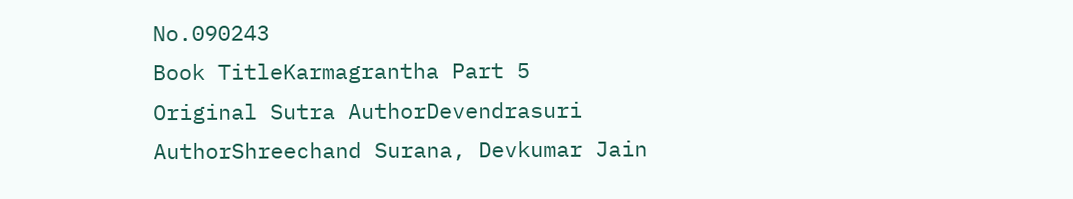No.090243
Book TitleKarmagrantha Part 5
Original Sutra AuthorDevendrasuri
AuthorShreechand Surana, Devkumar Jain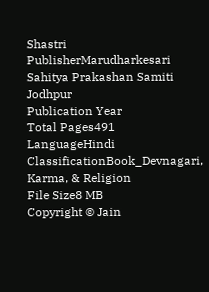Shastri
PublisherMarudharkesari Sahitya Prakashan Samiti Jodhpur
Publication Year
Total Pages491
LanguageHindi
ClassificationBook_Devnagari, Karma, & Religion
File Size8 MB
Copyright © Jain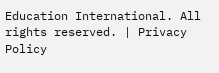Education International. All rights reserved. | Privacy Policy